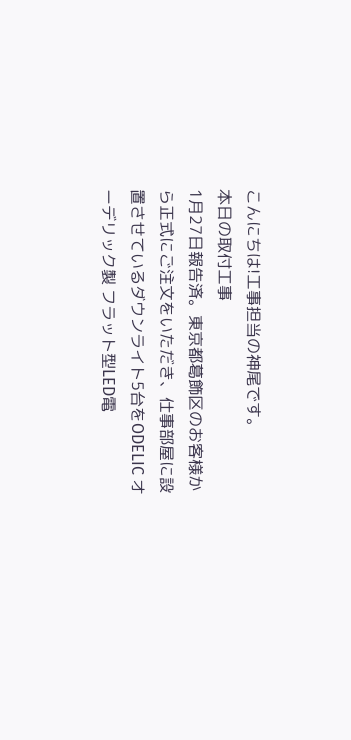こんにちは!工事担当の神尾です。
本日の取付工事
1月27日報告済。東京都葛飾区のお客様から正式にご注文をいただき、仕事部屋に設置させているダウンライト5台をODELIC オーデリック製 フラット型LED電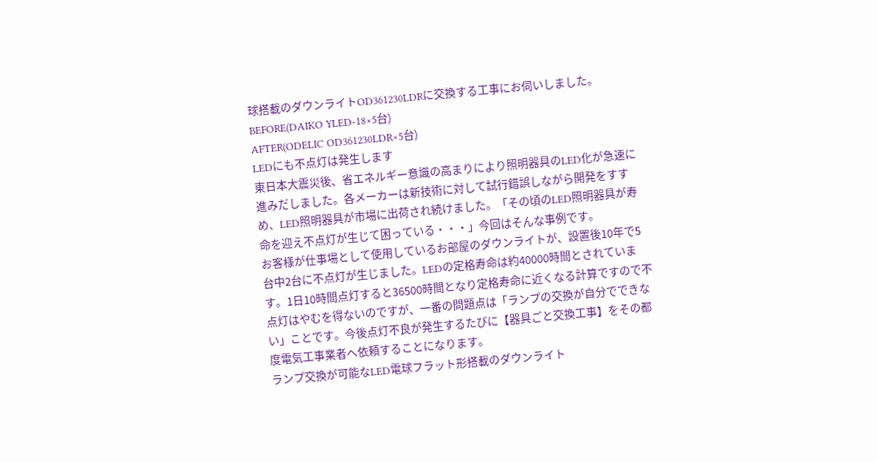球搭載のダウンライトOD361230LDRに交換する工事にお伺いしました。
BEFORE(DAIKO YLED-18×5台)
AFTER(ODELIC OD361230LDR×5台)
LEDにも不点灯は発生します
東日本大震災後、省エネルギー意識の高まりにより照明器具のLED化が急速に進みだしました。各メーカーは新技術に対して試行錯誤しながら開発をすすめ、LED照明器具が市場に出荷され続けました。「その頃のLED照明器具が寿命を迎え不点灯が生じて困っている・・・」今回はそんな事例です。
お客様が仕事場として使用しているお部屋のダウンライトが、設置後10年で5台中2台に不点灯が生じました。LEDの定格寿命は約40000時間とされています。1日10時間点灯すると36500時間となり定格寿命に近くなる計算ですので不点灯はやむを得ないのですが、一番の問題点は「ランプの交換が自分でできない」ことです。今後点灯不良が発生するたびに【器具ごと交換工事】をその都度電気工事業者へ依頼することになります。
ランプ交換が可能なLED電球フラット形搭載のダウンライト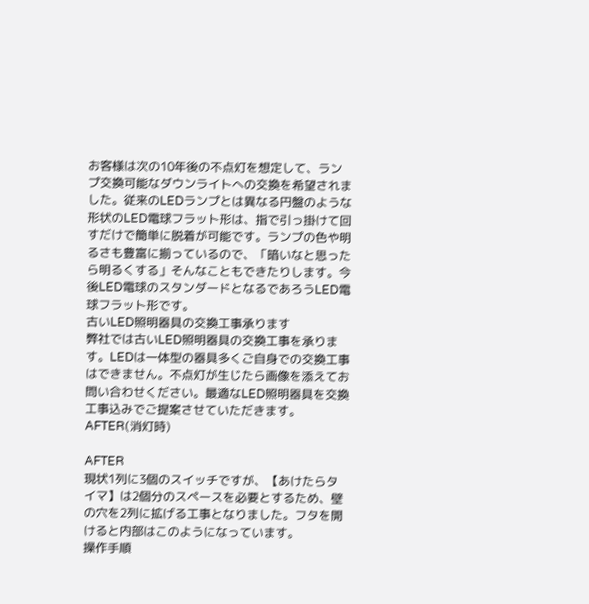お客様は次の10年後の不点灯を想定して、ランプ交換可能なダウンライトへの交換を希望されました。従来のLEDランプとは異なる円盤のような形状のLED電球フラット形は、指で引っ掛けて回すだけで簡単に脱着が可能です。ランプの色や明るさも豊富に揃っているので、「暗いなと思ったら明るくする」そんなこともできたりします。今後LED電球のスタンダードとなるであろうLED電球フラット形です。
古いLED照明器具の交換工事承ります
弊社では古いLED照明器具の交換工事を承ります。LEDは一体型の器具多くご自身での交換工事はできません。不点灯が生じたら画像を添えてお問い合わせください。最適なLED照明器具を交換工事込みでご提案させていただきます。
AFTER(消灯時)

AFTER
現状1列に3個のスイッチですが、【あけたらタイマ】は2個分のスペースを必要とするため、壁の穴を2列に拡げる工事となりました。フタを開けると内部はこのようになっています。
操作手順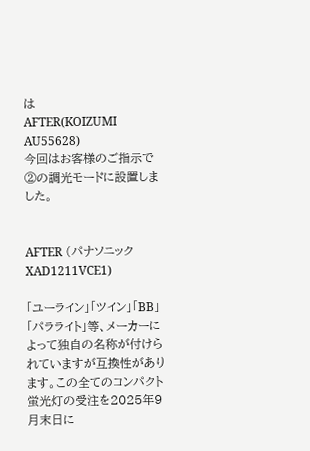は
AFTER(KOIZUMI AU55628)
今回はお客様のご指示で②の調光モードに設置しました。


AFTER (パナソニック XAD1211VCE1)

「ユーライン」「ツイン」「BB」「パラライト」等、メーカーによって独自の名称が付けられていますが互換性があります。この全てのコンパクト蛍光灯の受注を2025年9月末日に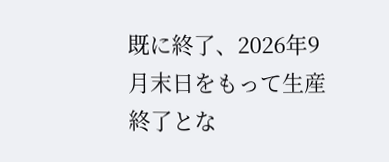既に終了、2026年9月末日をもって生産終了とな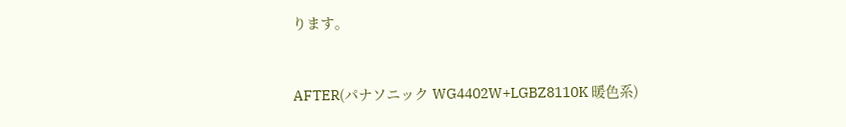ります。


AFTER(パナソニック WG4402W+LGBZ8110K 暖色系)